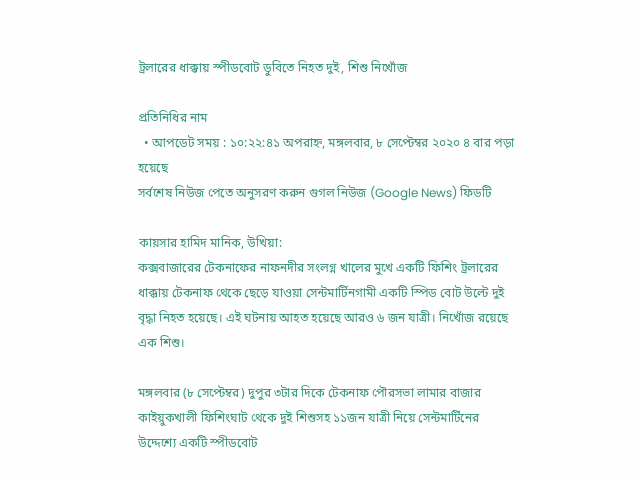ট্রলারের ধাক্কায় স্পীডবোট ডুবিতে নিহত দুই, শিশু নিখোঁজ

প্রতিনিধির নাম
  • আপডেট সময় : ১০:২২:৪১ অপরাহ্ন, মঙ্গলবার, ৮ সেপ্টেম্বর ২০২০ ৪ বার পড়া হয়েছে
সর্বশেষ নিউজ পেতে অনুসরণ করুন গুগল নিউজ (Google News) ফিডটি

কায়সার হামিদ মানিক, উখিয়া:
কক্সবাজারের টেকনাফের নাফনদীর সংলগ্ন খালের মুখে একটি ফিশিং ট্রলারের ধাক্কায় টেকনাফ থেকে ছেড়ে যাওয়া সেন্টমার্টিনগামী একটি স্পিড বোট উল্টে দুই বৃদ্ধা নিহত হয়েছে। এই ঘটনায় আহত হয়েছে আরও ৬ জন যাত্রী। নিখোঁজ রয়েছে এক শিশু।

মঙ্গলবার (৮ সেপ্টেম্বর) দুপুর ৩টার দিকে টেকনাফ পৌরসভা লামার বাজার কাইয়ুকখালী ফিশিংঘাট থেকে দুই শিশুসহ ১১জন যাত্রী নিয়ে সেন্টমার্টিনের উদ্দেশ্যে একটি স্পীডবোট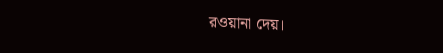রওয়ানা দেয়।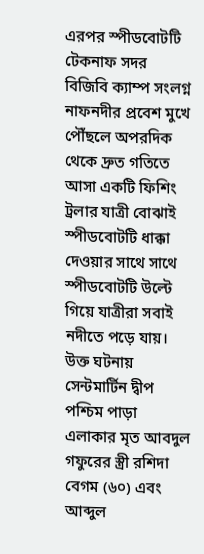এরপর স্পীডবোটটি টেকনাফ সদর বিজিবি ক্যাম্প সংলগ্ন নাফনদীর প্রবেশ মুখে পৌঁছলে অপরদিক থেকে দ্রুত গতিতে আসা একটি ফিশিং ট্রলার যাত্রী বোঝাই স্পীডবোটটি ধাক্কা দেওয়ার সাথে সাথে স্পীডবোটটি উল্টে গিয়ে যাত্রীরা সবাই নদীতে পড়ে যায়। উক্ত ঘটনায় সেন্টমার্টিন দ্বীপ পশ্চিম পাড়া এলাকার মৃত আবদুল গফুরের স্ত্রী রশিদা বেগম (৬০) এবং আব্দুল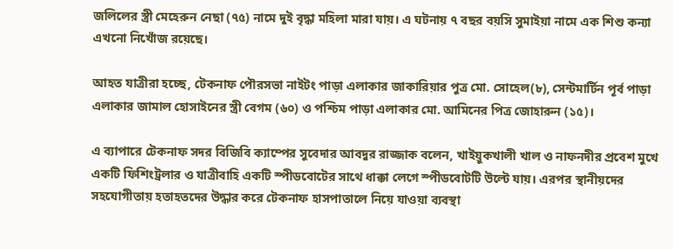জলিলের স্ত্রী মেহেরুন নেছা (৭৫) নামে দুই বৃদ্ধা মহিলা মারা যায়। এ ঘটনায় ৭ বছর বয়সি সুমাইয়া নামে এক শিশু কন্যা এখনো নিখোঁজ রয়েছে।

আহত যাত্রীরা হচ্ছে, টেকনাফ পৌরসভা নাইটং পাড়া এলাকার জাকারিয়ার পুত্র মো. সোহেল(৮), সেন্টমার্টিন পূর্ব পাড়া এলাকার জামাল হোসাইনের স্ত্রী বেগম (৬০) ও পশ্চিম পাড়া এলাকার মো. আমিনের পিত্র জোহারুন (১৫)।

এ ব্যাপারে টেকনাফ সদর বিজিবি ক্যাম্পের সুবেদার আবদুর রাজ্জাক বলেন, খাইয়ুকখালী খাল ও নাফনদীর প্রবেশ মুখে একটি ফিশিংট্রলার ও যাত্রীবাহি একটি স্পীডবোটের সাথে ধাক্কা লেগে স্পীডবোটটি উল্টে যায়। এরপর স্থানীয়দের সহযোগীতায় হতাহতদের উদ্ধার করে টেকনাফ হাসপাতালে নিয়ে যাওয়া ব্যবস্থা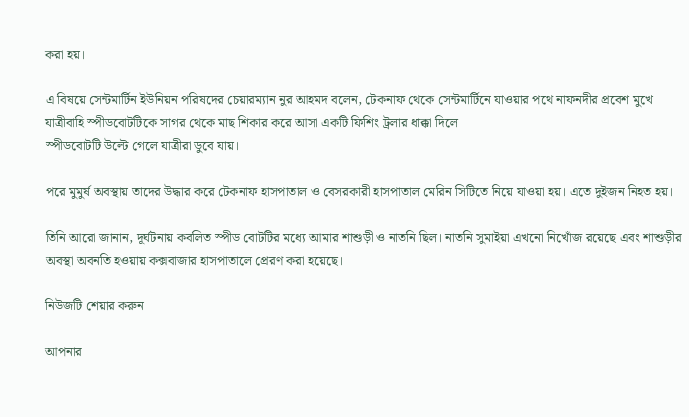করা হয়।

এ বিষয়ে সেন্টমার্টিন ইউনিয়ন পরিষদের চেয়ারম্যান নুর আহমদ বলেন, টেকনাফ থেকে সেন্টমার্টিনে যাওয়ার পথে নাফনদীর প্রবেশ মুখে যাত্রীবাহি স্পীডবোটটিকে সাগর থেকে মাছ শিকার করে আসা একটি ফিশিং ট্রলার ধাক্কা দিলে
স্পীডবোটটি উল্টে গেলে যাত্রীরা ডুবে যায়।

পরে মুমুর্ষ অবস্থায় তাদের উদ্ধার করে টেকনাফ হাসপাতাল ও বেসরকারী হাসপাতাল মেরিন সিটিতে নিয়ে যাওয়া হয়। এতে দুইজন নিহত হয়।

তিনি আরো জানান, দূর্ঘটনায় কবলিত স্পীড বোটটির মধ্যে আমার শাশুড়ী ও নাতনি ছিল। নাতনি সুমাইয়া এখনো নিখোঁজ রয়েছে এবং শাশুড়ীর অবস্থা অবনতি হওয়ায় কক্সবাজার হাসপাতালে প্রেরণ করা হয়েছে।

নিউজটি শেয়ার করুন

আপনার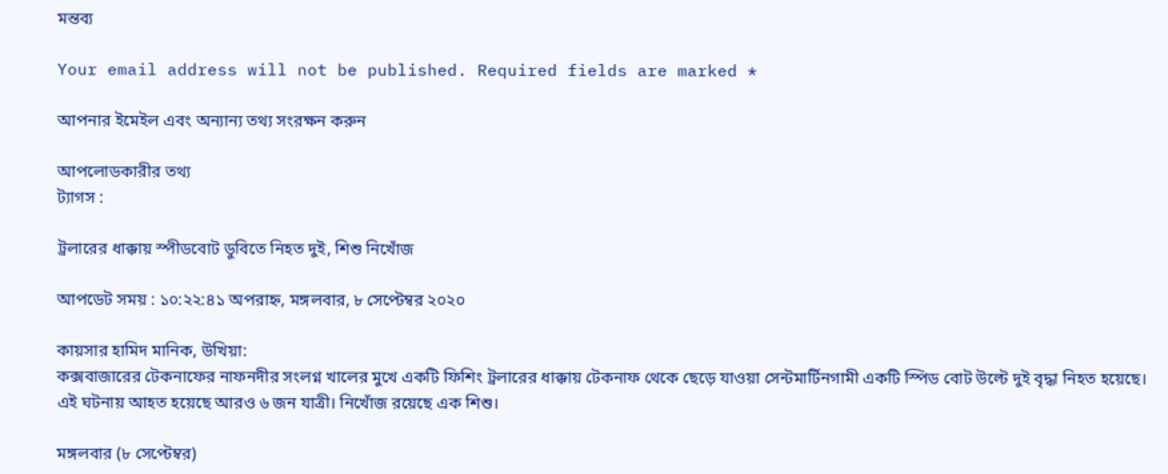মন্তব্য

Your email address will not be published. Required fields are marked *

আপনার ইমেইল এবং অন্যান্য তথ্য সংরক্ষন করুন

আপলোডকারীর তথ্য
ট্যাগস :

ট্রলারের ধাক্কায় স্পীডবোট ডুবিতে নিহত দুই, শিশু নিখোঁজ

আপডেট সময় : ১০:২২:৪১ অপরাহ্ন, মঙ্গলবার, ৮ সেপ্টেম্বর ২০২০

কায়সার হামিদ মানিক, উখিয়া:
কক্সবাজারের টেকনাফের নাফনদীর সংলগ্ন খালের মুখে একটি ফিশিং ট্রলারের ধাক্কায় টেকনাফ থেকে ছেড়ে যাওয়া সেন্টমার্টিনগামী একটি স্পিড বোট উল্টে দুই বৃদ্ধা নিহত হয়েছে। এই ঘটনায় আহত হয়েছে আরও ৬ জন যাত্রী। নিখোঁজ রয়েছে এক শিশু।

মঙ্গলবার (৮ সেপ্টেম্বর)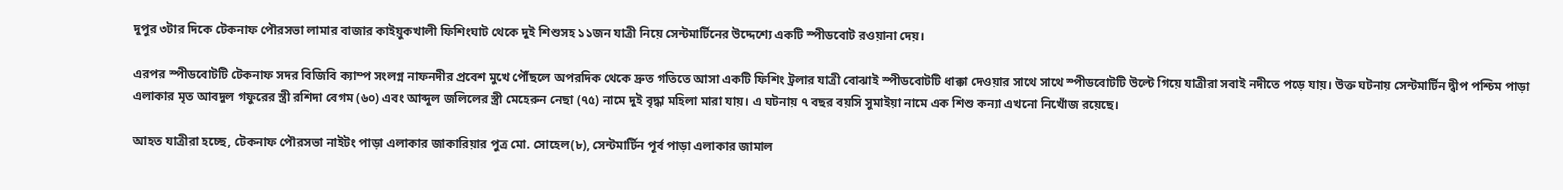দুপুর ৩টার দিকে টেকনাফ পৌরসভা লামার বাজার কাইয়ুকখালী ফিশিংঘাট থেকে দুই শিশুসহ ১১জন যাত্রী নিয়ে সেন্টমার্টিনের উদ্দেশ্যে একটি স্পীডবোট রওয়ানা দেয়।

এরপর স্পীডবোটটি টেকনাফ সদর বিজিবি ক্যাম্প সংলগ্ন নাফনদীর প্রবেশ মুখে পৌঁছলে অপরদিক থেকে দ্রুত গতিতে আসা একটি ফিশিং ট্রলার যাত্রী বোঝাই স্পীডবোটটি ধাক্কা দেওয়ার সাথে সাথে স্পীডবোটটি উল্টে গিয়ে যাত্রীরা সবাই নদীতে পড়ে যায়। উক্ত ঘটনায় সেন্টমার্টিন দ্বীপ পশ্চিম পাড়া এলাকার মৃত আবদুল গফুরের স্ত্রী রশিদা বেগম (৬০) এবং আব্দুল জলিলের স্ত্রী মেহেরুন নেছা (৭৫) নামে দুই বৃদ্ধা মহিলা মারা যায়। এ ঘটনায় ৭ বছর বয়সি সুমাইয়া নামে এক শিশু কন্যা এখনো নিখোঁজ রয়েছে।

আহত যাত্রীরা হচ্ছে, টেকনাফ পৌরসভা নাইটং পাড়া এলাকার জাকারিয়ার পুত্র মো. সোহেল(৮), সেন্টমার্টিন পূর্ব পাড়া এলাকার জামাল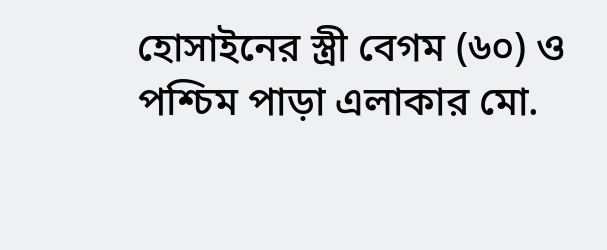হোসাইনের স্ত্রী বেগম (৬০) ও পশ্চিম পাড়া এলাকার মো.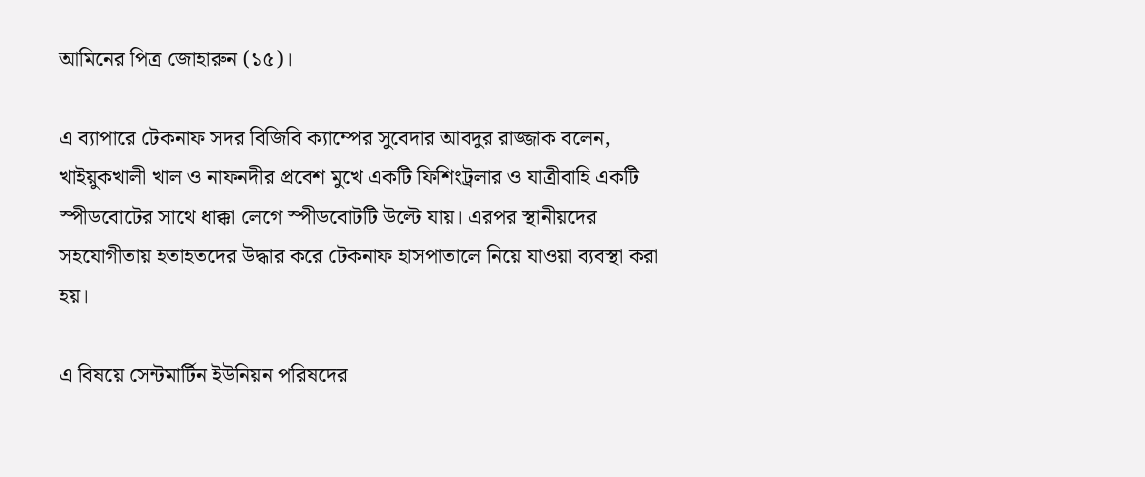আমিনের পিত্র জোহারুন (১৫)।

এ ব্যাপারে টেকনাফ সদর বিজিবি ক্যাম্পের সুবেদার আবদুর রাজ্জাক বলেন, খাইয়ুকখালী খাল ও নাফনদীর প্রবেশ মুখে একটি ফিশিংট্রলার ও যাত্রীবাহি একটি স্পীডবোটের সাথে ধাক্কা লেগে স্পীডবোটটি উল্টে যায়। এরপর স্থানীয়দের সহযোগীতায় হতাহতদের উদ্ধার করে টেকনাফ হাসপাতালে নিয়ে যাওয়া ব্যবস্থা করা হয়।

এ বিষয়ে সেন্টমার্টিন ইউনিয়ন পরিষদের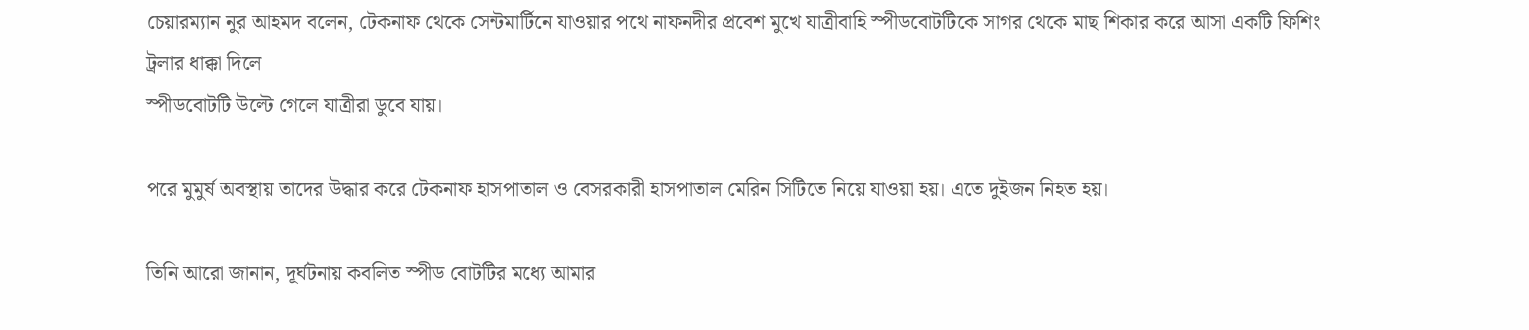চেয়ারম্যান নুর আহমদ বলেন, টেকনাফ থেকে সেন্টমার্টিনে যাওয়ার পথে নাফনদীর প্রবেশ মুখে যাত্রীবাহি স্পীডবোটটিকে সাগর থেকে মাছ শিকার করে আসা একটি ফিশিং ট্রলার ধাক্কা দিলে
স্পীডবোটটি উল্টে গেলে যাত্রীরা ডুবে যায়।

পরে মুমুর্ষ অবস্থায় তাদের উদ্ধার করে টেকনাফ হাসপাতাল ও বেসরকারী হাসপাতাল মেরিন সিটিতে নিয়ে যাওয়া হয়। এতে দুইজন নিহত হয়।

তিনি আরো জানান, দূর্ঘটনায় কবলিত স্পীড বোটটির মধ্যে আমার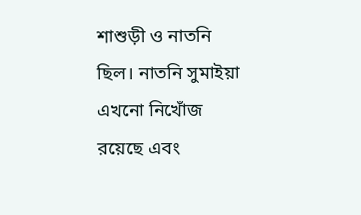শাশুড়ী ও নাতনি ছিল। নাতনি সুমাইয়া এখনো নিখোঁজ রয়েছে এবং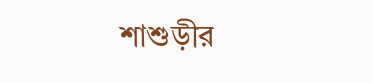শাশুড়ীর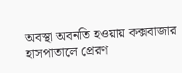অবস্থা অবনতি হওয়ায় কক্সবাজার হাসপাতালে প্রেরণ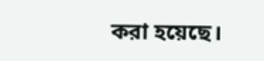করা হয়েছে।